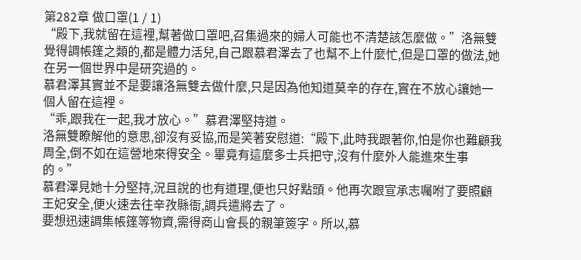第282章 做口罩(1 / 1)
“殿下,我就留在這裡,幫著做口罩吧,召集過來的婦人可能也不清楚該怎麼做。”洛無雙覺得調帳篷之類的,都是體力活兒,自己跟慕君澤去了也幫不上什麼忙,但是口罩的做法,她在另一個世界中是研究過的。
慕君澤其實並不是要讓洛無雙去做什麼,只是因為他知道莫辛的存在,實在不放心讓她一個人留在這裡。
“乖,跟我在一起,我才放心。”慕君澤堅持道。
洛無雙瞭解他的意思,卻沒有妥協,而是笑著安慰道:“殿下,此時我跟著你,怕是你也難顧我周全,倒不如在這營地來得安全。畢竟有這麼多士兵把守,沒有什麼外人能進來生事的。”
慕君澤見她十分堅持,況且說的也有道理,便也只好點頭。他再次跟宣承志囑咐了要照顧王妃安全,便火速去往辛孜縣衙,調兵遣將去了。
要想迅速調集帳篷等物資,需得商山會長的親筆簽字。所以,慕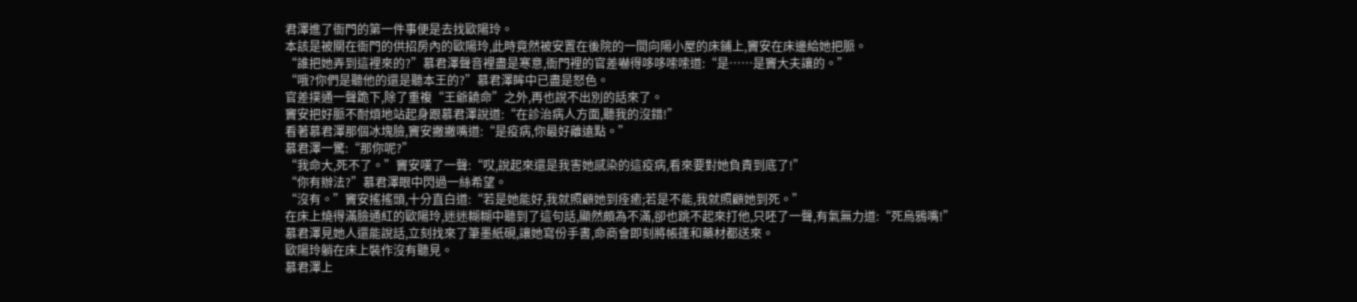君澤進了衙門的第一件事便是去找歐陽玲。
本該是被關在衙門的供招房內的歐陽玲,此時竟然被安置在後院的一間向陽小屋的床鋪上,竇安在床邊給她把脈。
“誰把她弄到這裡來的?”慕君澤聲音裡盡是寒意,衙門裡的官差嚇得哆哆嗦嗦道:“是……是竇大夫讓的。”
“哦?你們是聽他的還是聽本王的?”慕君澤眸中已盡是怒色。
官差撲通一聲跪下,除了重複“王爺饒命”之外,再也說不出別的話來了。
竇安把好脈不耐煩地站起身跟慕君澤說道:“在診治病人方面,聽我的沒錯!”
看著慕君澤那個冰塊臉,竇安撇撇嘴道:“是疫病,你最好離遠點。”
慕君澤一驚:“那你呢?”
“我命大,死不了。”竇安嘆了一聲:“哎,說起來還是我害她感染的這疫病,看來要對她負責到底了!”
“你有辦法?”慕君澤眼中閃過一絲希望。
“沒有。”竇安搖搖頭,十分直白道:“若是她能好,我就照顧她到痊癒;若是不能,我就照顧她到死。”
在床上燒得滿臉通紅的歐陽玲,迷迷糊糊中聽到了這句話,顯然頗為不滿,卻也跳不起來打他,只呸了一聲,有氣無力道:“死烏鴉嘴!”
慕君澤見她人還能說話,立刻找來了筆墨紙硯,讓她寫份手書,命商會即刻將帳篷和藥材都送來。
歐陽玲躺在床上裝作沒有聽見。
慕君澤上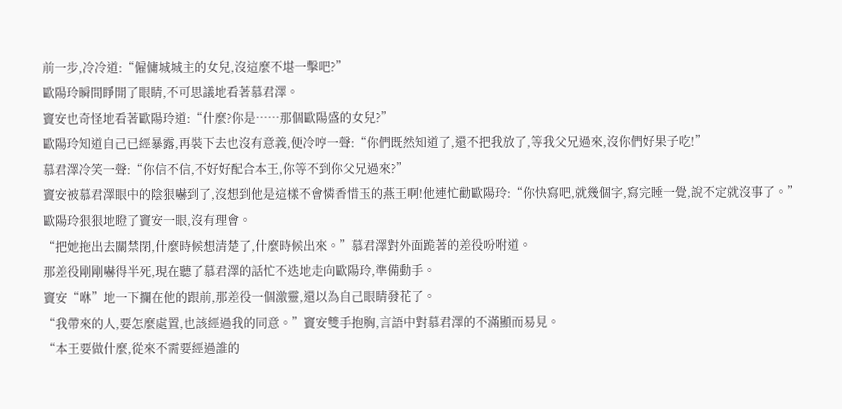前一步,冷冷道:“僱傭城城主的女兒,沒這麼不堪一擊吧?”
歐陽玲瞬間睜開了眼睛,不可思議地看著慕君澤。
竇安也奇怪地看著歐陽玲道:“什麼?你是……那個歐陽盛的女兒?”
歐陽玲知道自己已經暴露,再裝下去也沒有意義,便冷哼一聲:“你們既然知道了,還不把我放了,等我父兄過來,沒你們好果子吃!”
慕君澤冷笑一聲:“你信不信,不好好配合本王,你等不到你父兄過來?”
竇安被慕君澤眼中的陰狠嚇到了,沒想到他是這樣不會憐香惜玉的燕王啊!他連忙勸歐陽玲:“你快寫吧,就幾個字,寫完睡一覺,說不定就沒事了。”
歐陽玲狠狠地瞪了竇安一眼,沒有理會。
“把她拖出去關禁閉,什麼時候想清楚了,什麼時候出來。”慕君澤對外面跪著的差役吩咐道。
那差役剛剛嚇得半死,現在聽了慕君澤的話忙不迭地走向歐陽玲,準備動手。
竇安“咻”地一下攔在他的跟前,那差役一個激靈,還以為自己眼睛發花了。
“我帶來的人,要怎麼處置,也該經過我的同意。”竇安雙手抱胸,言語中對慕君澤的不滿顯而易見。
“本王要做什麼,從來不需要經過誰的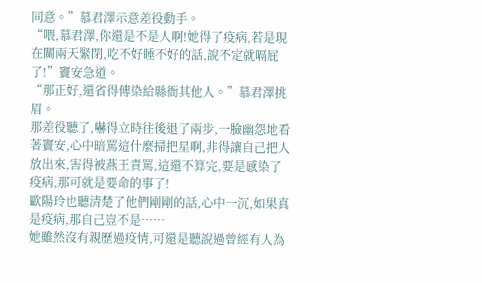同意。”慕君澤示意差役動手。
“喂,慕君澤,你還是不是人啊!她得了疫病,若是現在關兩天緊閉,吃不好睡不好的話,說不定就嗝屁了!”竇安急道。
“那正好,還省得傳染給縣衙其他人。”慕君澤挑眉。
那差役聽了,嚇得立時往後退了兩步,一臉幽怨地看著竇安,心中暗罵這什麼掃把星啊,非得讓自己把人放出來,害得被燕王責罵,這還不算完,要是感染了疫病,那可就是要命的事了!
歐陽玲也聽清楚了他們剛剛的話,心中一沉,如果真是疫病,那自己豈不是……
她雖然沒有親歷過疫情,可還是聽說過曾經有人為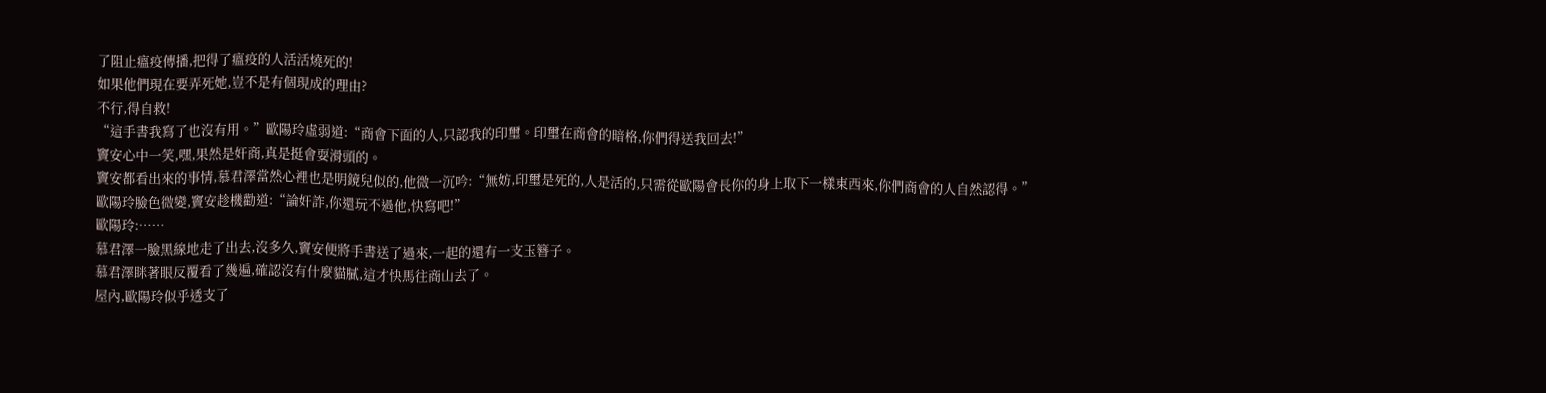了阻止瘟疫傳播,把得了瘟疫的人活活燒死的!
如果他們現在要弄死她,豈不是有個現成的理由?
不行,得自救!
“這手書我寫了也沒有用。”歐陽玲虛弱道:“商會下面的人,只認我的印璽。印璽在商會的暗格,你們得送我回去!”
竇安心中一笑,嘿,果然是奸商,真是挺會耍滑頭的。
竇安都看出來的事情,慕君澤當然心裡也是明鏡兒似的,他微一沉吟:“無妨,印璽是死的,人是活的,只需從歐陽會長你的身上取下一樣東西來,你們商會的人自然認得。”
歐陽玲臉色微變,竇安趁機勸道:“論奸詐,你還玩不過他,快寫吧!”
歐陽玲:……
慕君澤一臉黑線地走了出去,沒多久,竇安便將手書送了過來,一起的還有一支玉簪子。
慕君澤眯著眼反覆看了幾遍,確認沒有什麼貓膩,這才快馬往商山去了。
屋內,歐陽玲似乎透支了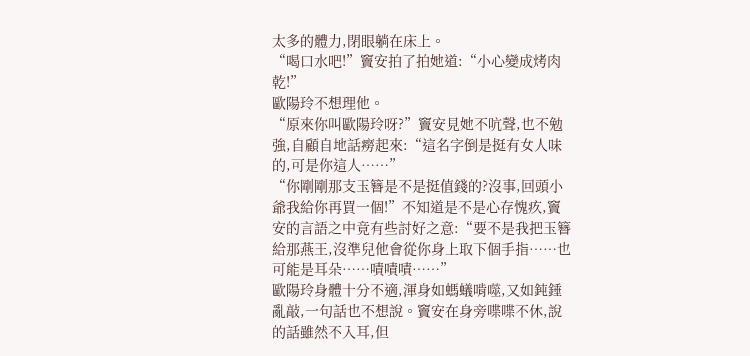太多的體力,閉眼躺在床上。
“喝口水吧!”竇安拍了拍她道:“小心變成烤肉乾!”
歐陽玲不想理他。
“原來你叫歐陽玲呀?”竇安見她不吭聲,也不勉強,自顧自地話癆起來:“這名字倒是挺有女人味的,可是你這人……”
“你剛剛那支玉簪是不是挺值錢的?沒事,回頭小爺我給你再買一個!”不知道是不是心存愧疚,竇安的言語之中竟有些討好之意:“要不是我把玉簪給那燕王,沒準兒他會從你身上取下個手指……也可能是耳朵……嘖嘖嘖……”
歐陽玲身體十分不適,渾身如螞蟻啃噬,又如鈍錘亂敲,一句話也不想說。竇安在身旁喋喋不休,說的話雖然不入耳,但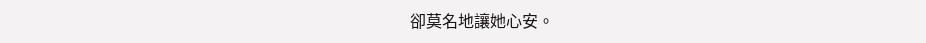卻莫名地讓她心安。